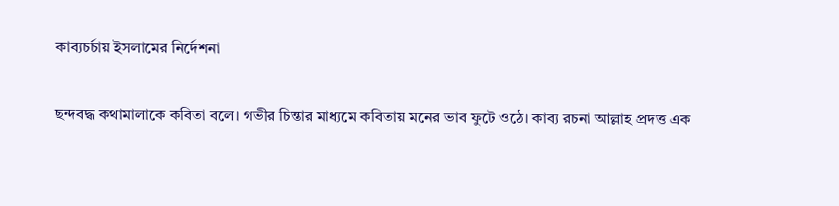কাব্যচর্চায় ইসলামের নির্দেশনা

ছন্দবদ্ধ কথামালাকে কবিতা বলে। গভীর চিন্তার মাধ্যমে কবিতায় মনের ভাব ফুটে ওঠে। কাব্য রচনা আল্লাহ প্রদত্ত এক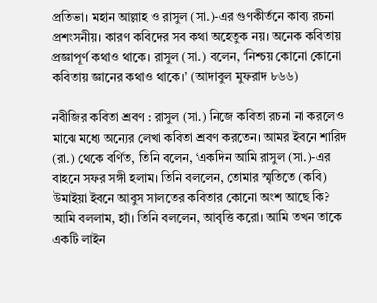প্রতিভা। মহান আল্লাহ ও রাসুল (সা.)-এর গুণকীর্তনে কাব্য রচনা প্রশংসনীয়। কারণ কবিদের সব কথা অহেতুক নয়। অনেক কবিতায় প্রজ্ঞাপূর্ণ কথাও থাকে। রাসুল (সা.) বলেন, ‘নিশ্চয় কোনো কোনো কবিতায় জ্ঞানের কথাও থাকে।’ (আদাবুল মুফরাদ ৮৬৬)

নবীজির কবিতা শ্রবণ : রাসুল (সা.) নিজে কবিতা রচনা না করলেও মাঝে মধ্যে অন্যের লেখা কবিতা শ্রবণ করতেন। আমর ইবনে শারিদ (রা.) থেকে বর্ণিত, তিনি বলেন, ‘একদিন আমি রাসুল (সা.)-এর বাহনে সফর সঙ্গী হলাম। তিনি বললেন, তোমার স্মৃতিতে (কবি) উমাইয়া ইবনে আবুস সালতের কবিতার কোনো অংশ আছে কি? আমি বললাম, হ্যাঁ। তিনি বললেন, আবৃত্তি করো। আমি তখন তাকে একটি লাইন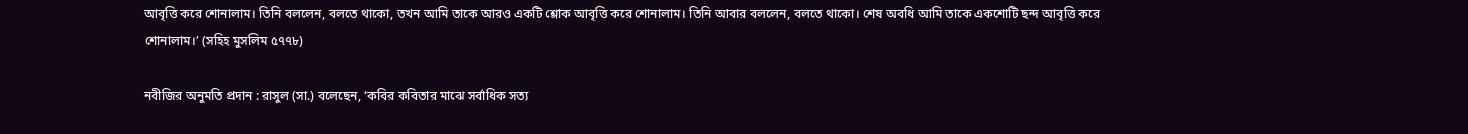আবৃত্তি করে শোনালাম। তিনি বললেন, বলতে থাকো, তখন আমি তাকে আরও একটি শ্লোক আবৃত্তি করে শোনালাম। তিনি আবার বললেন, বলতে থাকো। শেষ অবধি আমি তাকে একশোটি ছন্দ আবৃত্তি করে শোনালাম।’ (সহিহ মুসলিম ৫৭৭৮)

নবীজির অনুমতি প্রদান : রাসুল (সা.) বলেছেন, ‘কবির কবিতার মাঝে সর্বাধিক সত্য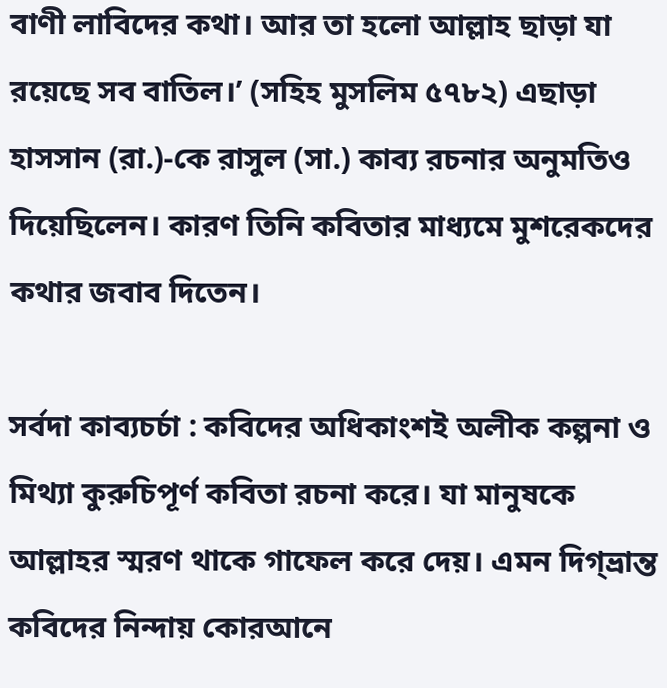বাণী লাবিদের কথা। আর তা হলো আল্লাহ ছাড়া যা রয়েছে সব বাতিল।’ (সহিহ মুসলিম ৫৭৮২) এছাড়া হাসসান (রা.)-কে রাসুল (সা.) কাব্য রচনার অনুমতিও দিয়েছিলেন। কারণ তিনি কবিতার মাধ্যমে মুশরেকদের কথার জবাব দিতেন।

সর্বদা কাব্যচর্চা : কবিদের অধিকাংশই অলীক কল্পনা ও মিথ্যা কুরুচিপূর্ণ কবিতা রচনা করে। যা মানুষকে আল্লাহর স্মরণ থাকে গাফেল করে দেয়। এমন দিগ্ভ্রান্ত কবিদের নিন্দায় কোরআনে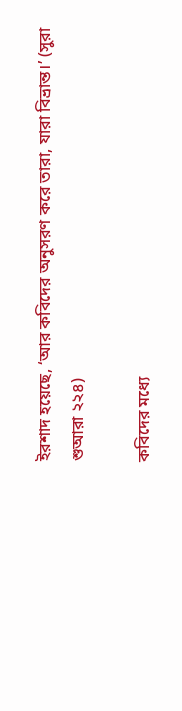ইরশাদ হয়েছে, ‘আর কবিদের অনুসরণ করে তারা, যারা বিভ্রান্ত।’ (সুরা শুআরা ২২৪)

কবিদের মধ্যে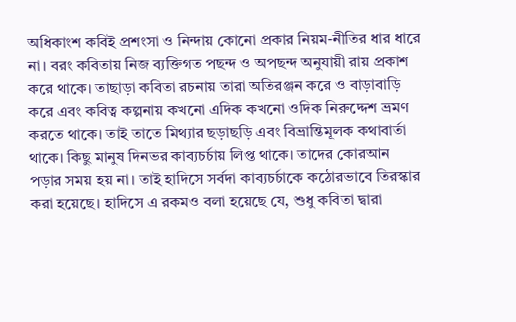অধিকাংশ কবিই প্রশংসা ও নিন্দায় কোনো প্রকার নিয়ম-নীতির ধার ধারে না। বরং কবিতায় নিজ ব্যক্তিগত পছন্দ ও অপছন্দ অনুযায়ী রায় প্রকাশ করে থাকে। তাছাড়া কবিতা রচনায় তারা অতিরঞ্জন করে ও বাড়াবাড়ি করে এবং কবিত্ব কল্পনায় কখনো এদিক কখনো ওদিক নিরুদ্দেশ ভ্রমণ করতে থাকে। তাই তাতে মিথ্যার ছড়াছড়ি এবং বিভ্রান্তিমূলক কথাবার্তা থাকে। কিছু মানুষ দিনভর কাব্যচর্চায় লিপ্ত থাকে। তাদের কোরআন পড়ার সময় হয় না। তাই হাদিসে সর্বদা কাব্যচর্চাকে কঠোরভাবে তিরস্কার করা হয়েছে। হাদিসে এ রকমও বলা হয়েছে যে, শুধু কবিতা দ্বারা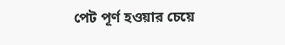পেট পূর্ণ হওয়ার চেয়ে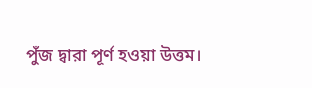পুঁজ দ্বারা পূর্ণ হওয়া উত্তম।